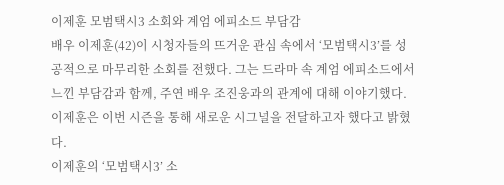이제훈 모범택시3 소회와 계엄 에피소드 부담감
배우 이제훈(42)이 시청자들의 뜨거운 관심 속에서 ‘모범택시3’를 성공적으로 마무리한 소회를 전했다. 그는 드라마 속 계엄 에피소드에서 느낀 부담감과 함께, 주연 배우 조진웅과의 관계에 대해 이야기했다. 이제훈은 이번 시즌을 통해 새로운 시그널을 전달하고자 했다고 밝혔다.
이제훈의 ‘모범택시3’ 소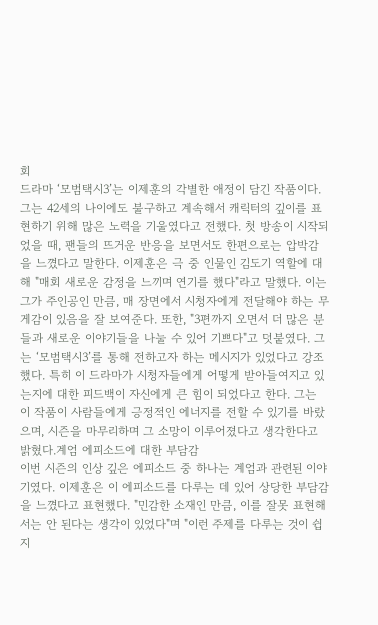회
드라마 ‘모범택시3’는 이제훈의 각별한 애정이 담긴 작품이다. 그는 42세의 나이에도 불구하고 계속해서 캐릭터의 깊이를 표현하기 위해 많은 노력을 기울였다고 전했다. 첫 방송이 시작되었을 때, 팬들의 뜨거운 반응을 보면서도 한편으로는 압박감을 느꼈다고 말한다. 이제훈은 극 중 인물인 김도기 역할에 대해 "매회 새로운 감정을 느끼며 연기를 했다"라고 말했다. 이는 그가 주인공인 만큼, 매 장면에서 시청자에게 전달해야 하는 무게감이 있음을 잘 보여준다. 또한, "3편까지 오면서 더 많은 분들과 새로운 이야기들을 나눌 수 있어 기쁘다"고 덧붙였다. 그는 ‘모범택시3’를 통해 전하고자 하는 메시지가 있었다고 강조했다. 특히 이 드라마가 시청자들에게 어떻게 받아들여지고 있는지에 대한 피드백이 자신에게 큰 힘이 되었다고 한다. 그는 이 작품이 사람들에게 긍정적인 에너지를 전할 수 있기를 바랐으며, 시즌을 마무리하며 그 소망이 이루어졌다고 생각한다고 밝혔다.계엄 에피소드에 대한 부담감
이번 시즌의 인상 깊은 에피소드 중 하나는 계엄과 관련된 이야기였다. 이제훈은 이 에피소드를 다루는 데 있어 상당한 부담감을 느꼈다고 표현했다. "민감한 소재인 만큼, 이를 잘못 표현해서는 안 된다는 생각이 있었다"며 "이런 주제를 다루는 것이 쉽지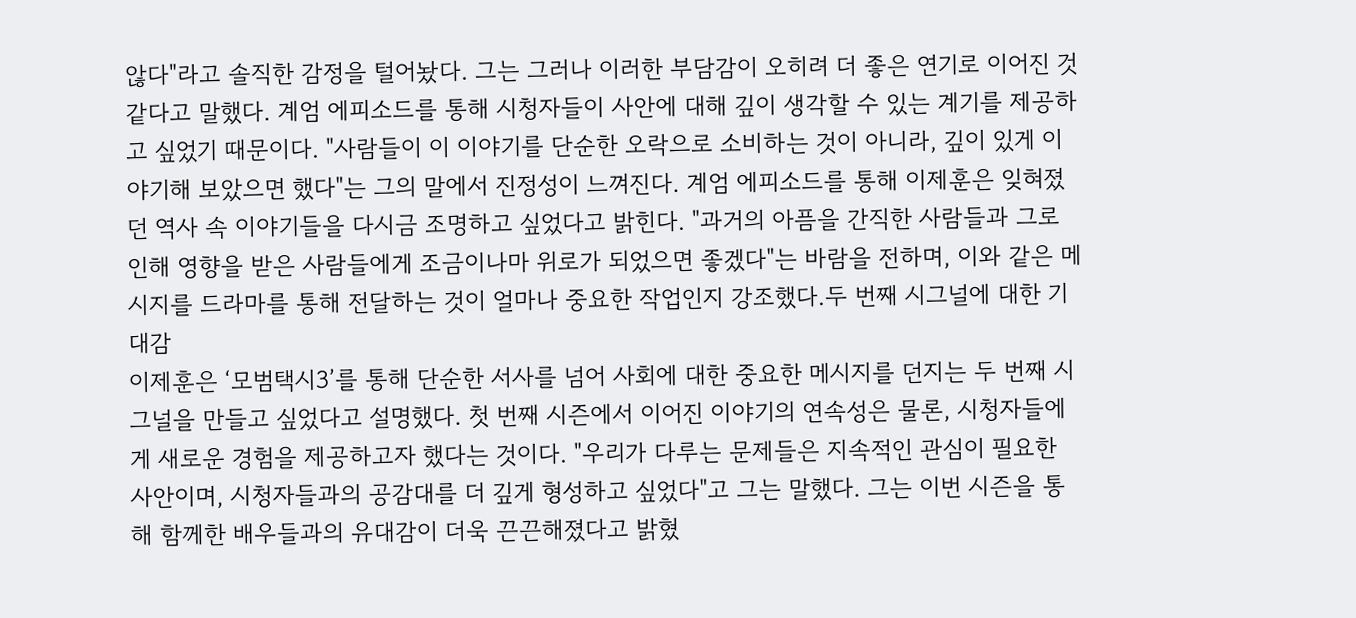않다"라고 솔직한 감정을 털어놨다. 그는 그러나 이러한 부담감이 오히려 더 좋은 연기로 이어진 것 같다고 말했다. 계엄 에피소드를 통해 시청자들이 사안에 대해 깊이 생각할 수 있는 계기를 제공하고 싶었기 때문이다. "사람들이 이 이야기를 단순한 오락으로 소비하는 것이 아니라, 깊이 있게 이야기해 보았으면 했다"는 그의 말에서 진정성이 느껴진다. 계엄 에피소드를 통해 이제훈은 잊혀졌던 역사 속 이야기들을 다시금 조명하고 싶었다고 밝힌다. "과거의 아픔을 간직한 사람들과 그로 인해 영향을 받은 사람들에게 조금이나마 위로가 되었으면 좋겠다"는 바람을 전하며, 이와 같은 메시지를 드라마를 통해 전달하는 것이 얼마나 중요한 작업인지 강조했다.두 번째 시그널에 대한 기대감
이제훈은 ‘모범택시3’를 통해 단순한 서사를 넘어 사회에 대한 중요한 메시지를 던지는 두 번째 시그널을 만들고 싶었다고 설명했다. 첫 번째 시즌에서 이어진 이야기의 연속성은 물론, 시청자들에게 새로운 경험을 제공하고자 했다는 것이다. "우리가 다루는 문제들은 지속적인 관심이 필요한 사안이며, 시청자들과의 공감대를 더 깊게 형성하고 싶었다"고 그는 말했다. 그는 이번 시즌을 통해 함께한 배우들과의 유대감이 더욱 끈끈해졌다고 밝혔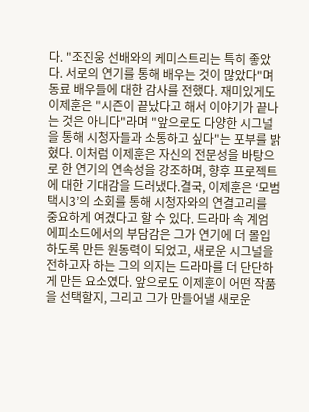다. "조진웅 선배와의 케미스트리는 특히 좋았다. 서로의 연기를 통해 배우는 것이 많았다"며 동료 배우들에 대한 감사를 전했다. 재미있게도 이제훈은 "시즌이 끝났다고 해서 이야기가 끝나는 것은 아니다"라며 "앞으로도 다양한 시그널을 통해 시청자들과 소통하고 싶다"는 포부를 밝혔다. 이처럼 이제훈은 자신의 전문성을 바탕으로 한 연기의 연속성을 강조하며, 향후 프로젝트에 대한 기대감을 드러냈다.결국, 이제훈은 ‘모범택시3’의 소회를 통해 시청자와의 연결고리를 중요하게 여겼다고 할 수 있다. 드라마 속 계엄 에피소드에서의 부담감은 그가 연기에 더 몰입하도록 만든 원동력이 되었고, 새로운 시그널을 전하고자 하는 그의 의지는 드라마를 더 단단하게 만든 요소였다. 앞으로도 이제훈이 어떤 작품을 선택할지, 그리고 그가 만들어낼 새로운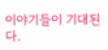이야기들이 기대된다.